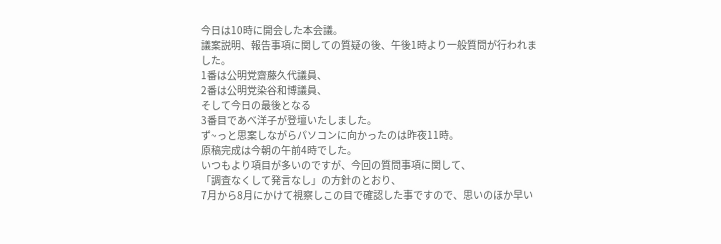今日は10時に開会した本会議。
議案説明、報告事項に関しての質疑の後、午後1時より一般質問が行われました。
1番は公明党齋藤久代議員、
2番は公明党染谷和博議員、
そして今日の最後となる
3番目であべ洋子が登壇いたしました。
ず~っと思案しながらパソコンに向かったのは昨夜11時。
原稿完成は今朝の午前4時でした。
いつもより項目が多いのですが、今回の質問事項に関して、
「調査なくして発言なし」の方針のとおり、
7月から8月にかけて視察しこの目で確認した事ですので、思いのほか早い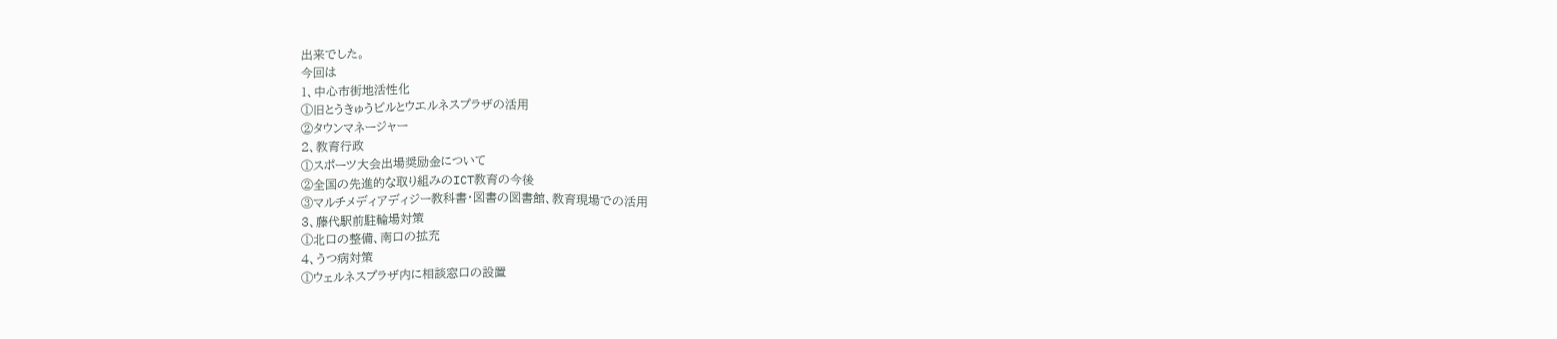出来でした。
今回は
1、中心市街地活性化
①旧とうきゅうビルとウエルネスプラザの活用
②タウンマネージャー
2、教育行政
①スポーツ大会出場奨励金について
②全国の先進的な取り組みのICT教育の今後
③マルチメディアディジー教科書・図書の図書館、教育現場での活用
3、藤代駅前駐輪場対策
①北口の整備、南口の拡充
4、うつ病対策
①ウェルネスプラザ内に相談窓口の設置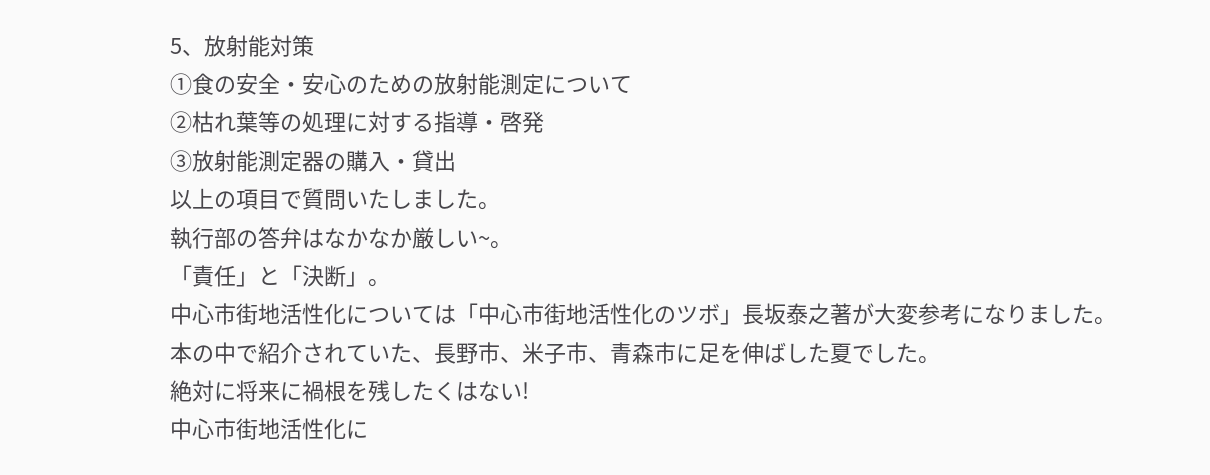5、放射能対策
①食の安全・安心のための放射能測定について
②枯れ葉等の処理に対する指導・啓発
③放射能測定器の購入・貸出
以上の項目で質問いたしました。
執行部の答弁はなかなか厳しい~。
「責任」と「決断」。
中心市街地活性化については「中心市街地活性化のツボ」長坂泰之著が大変参考になりました。
本の中で紹介されていた、長野市、米子市、青森市に足を伸ばした夏でした。
絶対に将来に禍根を残したくはない!
中心市街地活性化に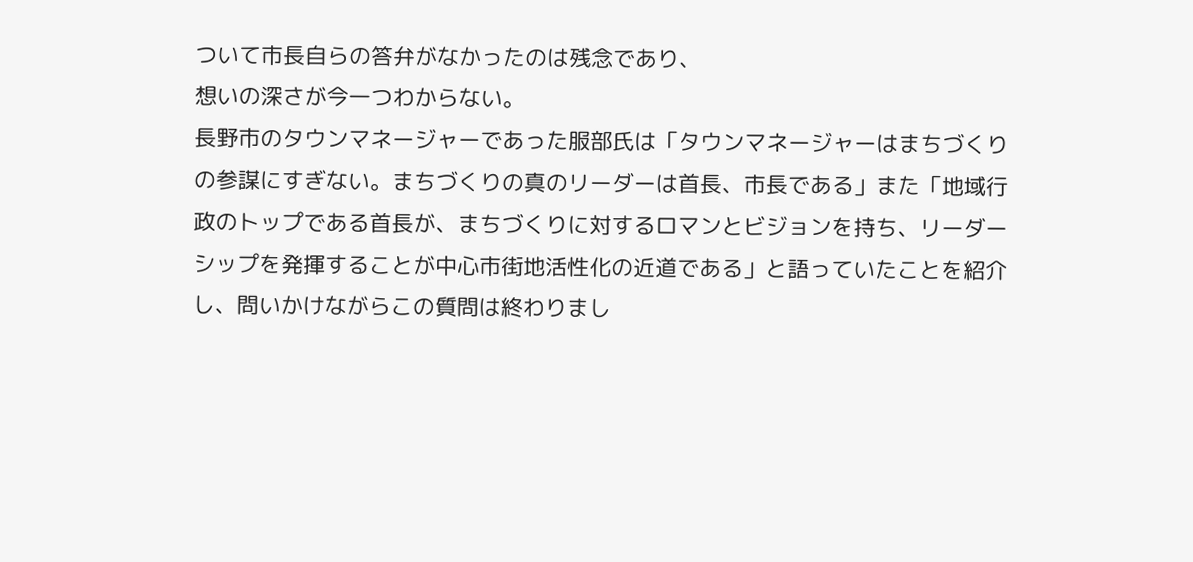ついて市長自らの答弁がなかったのは残念であり、
想いの深さが今一つわからない。
長野市のタウンマネージャーであった服部氏は「タウンマネージャーはまちづくりの参謀にすぎない。まちづくりの真のリーダーは首長、市長である」また「地域行政のトップである首長が、まちづくりに対するロマンとビジョンを持ち、リーダーシップを発揮することが中心市街地活性化の近道である」と語っていたことを紹介し、問いかけながらこの質問は終わりまし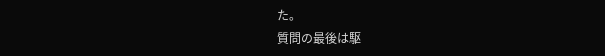た。
質問の最後は駆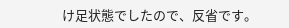け足状態でしたので、反省です。